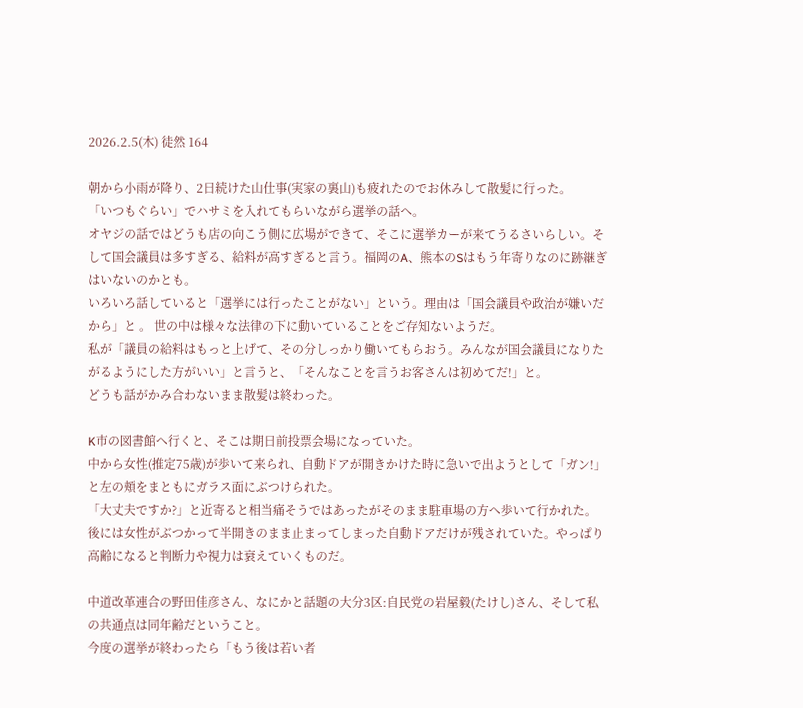2026.2.5(木) 徒然 164

朝から小雨が降り、2日続けた山仕事(実家の裏山)も疲れたのでお休みして散髪に行った。
「いつもぐらい」でハサミを入れてもらいながら選挙の話へ。
オヤジの話ではどうも店の向こう側に広場ができて、そこに選挙カーが来てうるさいらしい。そして国会議員は多すぎる、給料が高すぎると言う。福岡のA、熊本のSはもう年寄りなのに跡継ぎはいないのかとも。
いろいろ話していると「選挙には行ったことがない」という。理由は「国会議員や政治が嫌いだから」と 。 世の中は様々な法律の下に動いていることをご存知ないようだ。
私が「議員の給料はもっと上げて、その分しっかり働いてもらおう。みんなが国会議員になりたがるようにした方がいい」と言うと、「そんなことを言うお客さんは初めてだ!」と。
どうも話がかみ合わないまま散髪は終わった。

K市の図書館へ行くと、そこは期日前投票会場になっていた。
中から女性(推定75歳)が歩いて来られ、自動ドアが開きかけた時に急いで出ようとして「ガン!」と左の頬をまともにガラス面にぶつけられた。
「大丈夫ですか?」と近寄ると相当痛そうではあったがそのまま駐車場の方へ歩いて行かれた。後には女性がぶつかって半開きのまま止まってしまった自動ドアだけが残されていた。やっぱり高齢になると判断力や視力は衰えていくものだ。

中道改革連合の野田佳彦さん、なにかと話題の大分3区:自民党の岩屋毅(たけし)さん、そして私の共通点は同年齢だということ。
今度の選挙が終わったら「もう後は若い者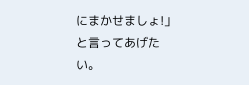にまかせましょ!」と言ってあげたい。